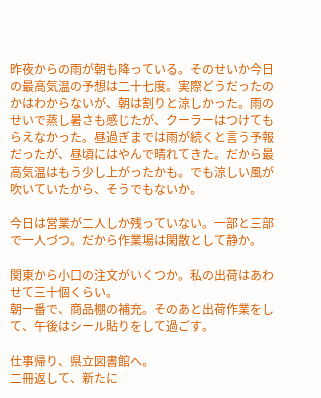昨夜からの雨が朝も降っている。そのせいか今日の最高気温の予想は二十七度。実際どうだったのかはわからないが、朝は割りと涼しかった。雨のせいで蒸し暑さも感じたが、クーラーはつけてもらえなかった。昼過ぎまでは雨が続くと言う予報だったが、昼頃にはやんで晴れてきた。だから最高気温はもう少し上がったかも。でも涼しい風が吹いていたから、そうでもないか。

今日は営業が二人しか残っていない。一部と三部で一人づつ。だから作業場は閑散として静か。

関東から小口の注文がいくつか。私の出荷はあわせて三十個くらい。
朝一番で、商品棚の補充。そのあと出荷作業をして、午後はシール貼りをして過ごす。

仕事帰り、県立図書館へ。
二冊返して、新たに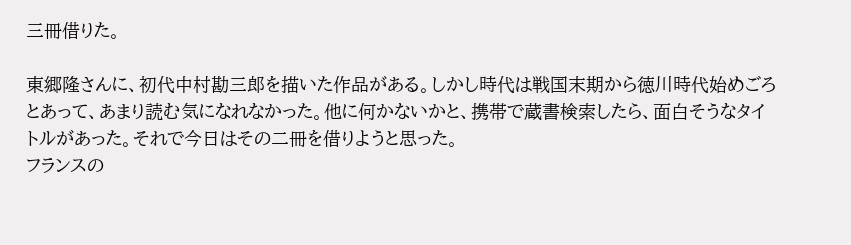三冊借りた。

東郷隆さんに、初代中村勘三郎を描いた作品がある。しかし時代は戦国末期から徳川時代始めごろとあって、あまり読む気になれなかった。他に何かないかと、携帯で蔵書検索したら、面白そうなタイトルがあった。それで今日はその二冊を借りようと思った。
フランスの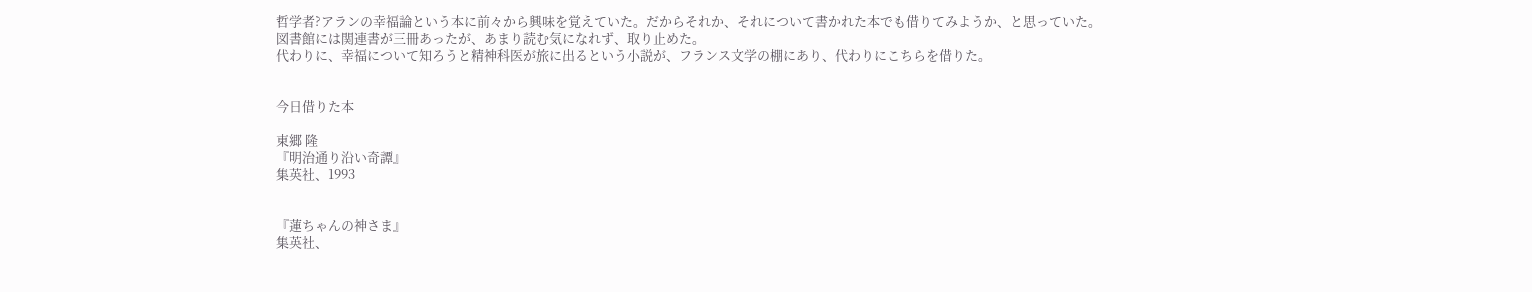哲学者?アランの幸福論という本に前々から興味を覚えていた。だからそれか、それについて書かれた本でも借りてみようか、と思っていた。
図書館には関連書が三冊あったが、あまり読む気になれず、取り止めた。
代わりに、幸福について知ろうと精神科医が旅に出るという小説が、フランス文学の棚にあり、代わりにこちらを借りた。


今日借りた本

東郷 隆
『明治通り沿い奇譚』
集英社、1993


『蓮ちゃんの神さま』
集英社、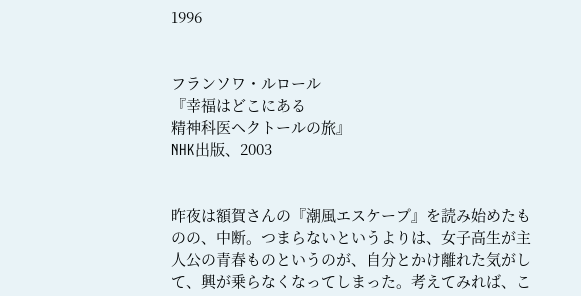1996


フランソワ・ルロール
『幸福はどこにある
精神科医ヘクトールの旅』
NHK出版、2003


昨夜は額賀さんの『潮風エスケープ』を読み始めたものの、中断。つまらないというよりは、女子高生が主人公の青春ものというのが、自分とかけ離れた気がして、興が乗らなくなってしまった。考えてみれば、こ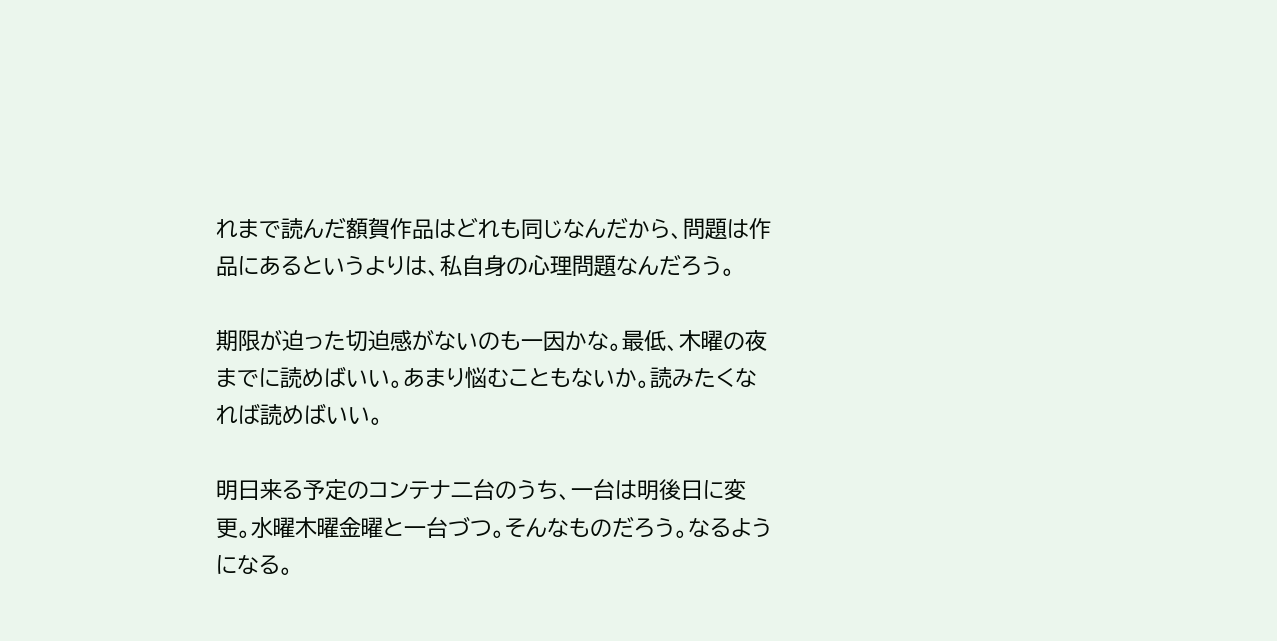れまで読んだ額賀作品はどれも同じなんだから、問題は作品にあるというよりは、私自身の心理問題なんだろう。

期限が迫った切迫感がないのも一因かな。最低、木曜の夜までに読めばいい。あまり悩むこともないか。読みたくなれば読めばいい。

明日来る予定のコンテナ二台のうち、一台は明後日に変更。水曜木曜金曜と一台づつ。そんなものだろう。なるようになる。